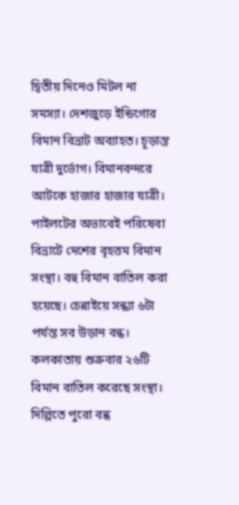দ্বিতীয় দিনেও মিটল না সমস্যা। দেশজুড়ে ইন্ডিগোর বিমান বিভ্রাট অব্যাহত। চূড়ান্ত যাত্রী দুর্ভোগ। বিমানবন্দরে আটকে হাজার হাজার যাত্রী। পাইলটের অভাবেই পরিষেবা বিভ্রাটে দেশের বৃহত্তম বিমান সংস্থা। বহু বিমান বাতিল করা হয়েছে। চেন্নাইয়ে সন্ধ্যা ৬টা পর্যন্ত সব উড়ান বন্ধ। কলকাতায় শুক্রবার ২৬টি বিমান বাতিল করেছে সংস্থা। দিল্লিতে পুরো বন্ধ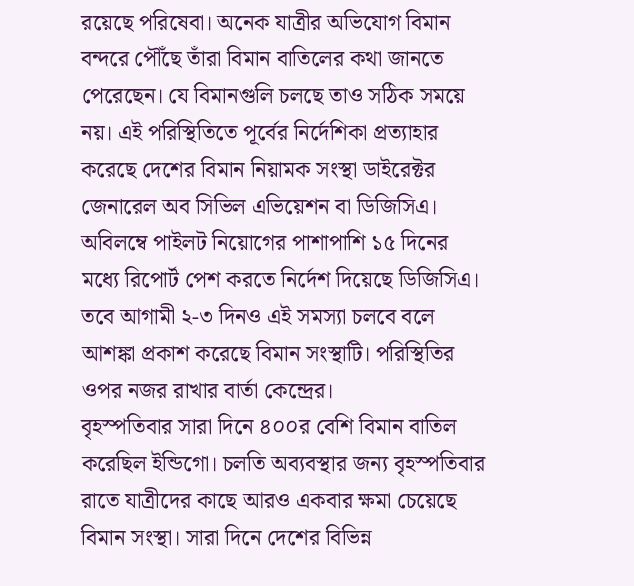রয়েছে পরিষেবা। অনেক যাত্রীর অভিযোগ বিমান বন্দরে পৌঁছে তাঁরা বিমান বাতিলের কথা জানতে পেরেছেন। যে বিমানগুলি চলছে তাও সঠিক সময়ে নয়। এই পরিস্থিতিতে পূর্বের নির্দেশিকা প্রত্যাহার করেছে দেশের বিমান নিয়ামক সংস্থা ডাইরেক্টর জেনারেল অব সিভিল এভিয়েশন বা ডিজিসিএ। অবিলম্বে পাইলট নিয়োগের পাশাপাশি ১৫ দিনের মধ্যে রিপোর্ট পেশ করতে নির্দেশ দিয়েছে ডিজিসিএ। তবে আগামী ২-৩ দিনও এই সমস্যা চলবে বলে আশঙ্কা প্রকাশ করেছে বিমান সংস্থাটি। পরিস্থিতির ওপর নজর রাখার বার্তা কেন্দ্রের।
বৃহস্পতিবার সারা দিনে ৪০০র বেশি বিমান বাতিল করেছিল ইন্ডিগো। চলতি অব্যবস্থার জন্য বৃহস্পতিবার রাতে যাত্রীদের কাছে আরও একবার ক্ষমা চেয়েছে বিমান সংস্থা। সারা দিনে দেশের বিভিন্ন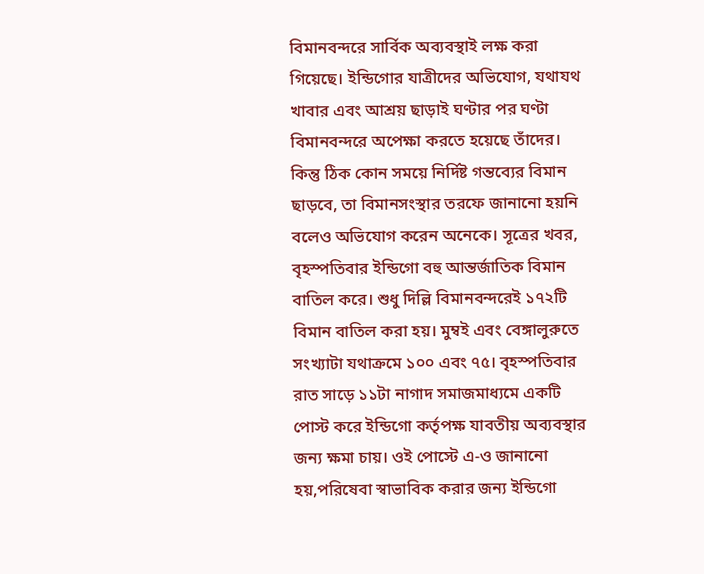বিমানবন্দরে সার্বিক অব্যবস্থাই লক্ষ করা গিয়েছে। ইন্ডিগোর যাত্রীদের অভিযোগ, যথাযথ খাবার এবং আশ্রয় ছাড়াই ঘণ্টার পর ঘণ্টা বিমানবন্দরে অপেক্ষা করতে হয়েছে তাঁদের। কিন্তু ঠিক কোন সময়ে নির্দিষ্ট গন্তব্যের বিমান ছাড়বে, তা বিমানসংস্থার তরফে জানানো হয়নি বলেও অভিযোগ করেন অনেকে। সূত্রের খবর, বৃহস্পতিবার ইন্ডিগো বহু আন্তর্জাতিক বিমান বাতিল করে। শুধু দিল্লি বিমানবন্দরেই ১৭২টি বিমান বাতিল করা হয়। মুম্বই এবং বেঙ্গালুরুতে সংখ্যাটা যথাক্রমে ১০০ এবং ৭৫। বৃহস্পতিবার রাত সাড়ে ১১টা নাগাদ সমাজমাধ্যমে একটি পোস্ট করে ইন্ডিগো কর্তৃপক্ষ যাবতীয় অব্যবস্থার জন্য ক্ষমা চায়। ওই পোস্টে এ-ও জানানো হয়,পরিষেবা স্বাভাবিক করার জন্য ইন্ডিগো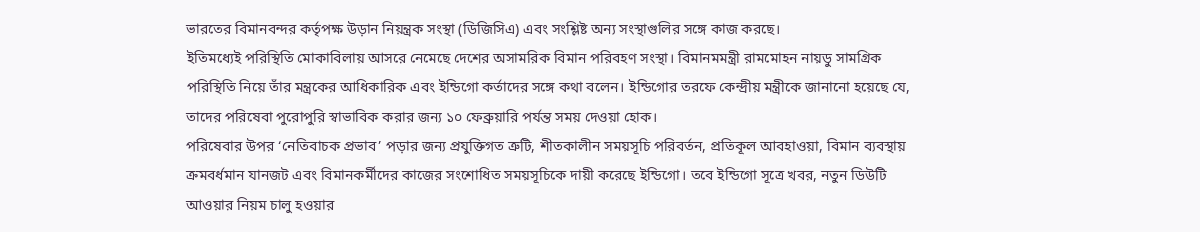ভারতের বিমানবন্দর কর্তৃপক্ষ উড়ান নিয়ন্ত্রক সংস্থা (ডিজিসিএ) এবং সংশ্লিষ্ট অন্য সংস্থাগুলির সঙ্গে কাজ করছে।
ইতিমধ্যেই পরিস্থিতি মোকাবিলায় আসরে নেমেছে দেশের অসামরিক বিমান পরিবহণ সংস্থা। বিমানমমন্ত্রী রামমোহন নায়ডু সামগ্রিক পরিস্থিতি নিয়ে তাঁর মন্ত্রকের আধিকারিক এবং ইন্ডিগো কর্তাদের সঙ্গে কথা বলেন। ইন্ডিগোর তরফে কেন্দ্রীয় মন্ত্রীকে জানানো হয়েছে যে, তাদের পরিষেবা পুরোপুরি স্বাভাবিক করার জন্য ১০ ফেব্রুয়ারি পর্যন্ত সময় দেওয়া হোক।
পরিষেবার উপর ‘নেতিবাচক প্রভাব’ পড়ার জন্য প্রযুক্তিগত ত্রুটি, শীতকালীন সময়সূচি পরিবর্তন, প্রতিকূল আবহাওয়া, বিমান ব্যবস্থায় ক্রমবর্ধমান যানজট এবং বিমানকর্মীদের কাজের সংশোধিত সময়সূচিকে দায়ী করেছে ইন্ডিগো। তবে ইন্ডিগো সূত্রে খবর, নতুন ডিউটি আওয়ার নিয়ম চালু হওয়ার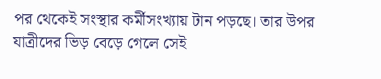পর থেকেই সংস্থার কর্মীসংখ্যায় টান পড়ছে। তার উপর যাত্রীদের ভিড় বেড়ে গেলে সেই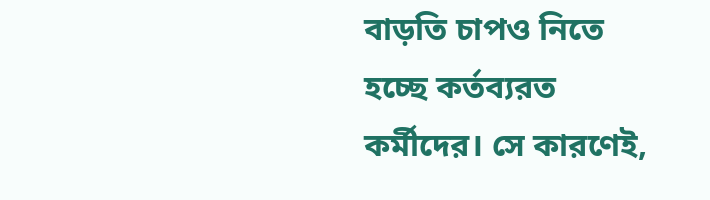বাড়তি চাপও নিতে হচ্ছে কর্তব্যরত কর্মীদের। সে কারণেই,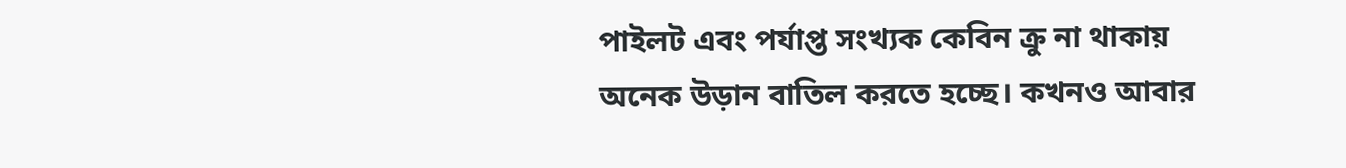পাইলট এবং পর্যাপ্ত সংখ্যক কেবিন ক্রু না থাকায় অনেক উড়ান বাতিল করতে হচ্ছে। কখনও আবার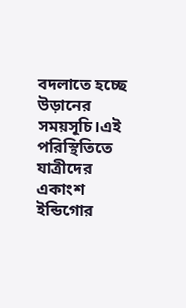বদলাতে হচ্ছে উড়ানের সময়সূচি।এই পরিস্থিতিতে যাত্রীদের একাংশ ইন্ডিগোর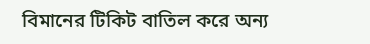বিমানের টিকিট বাতিল করে অন্য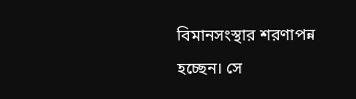বিমানসংস্থার শরণাপন্ন হচ্ছেন। সে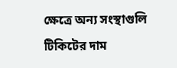ক্ষেত্রে অন্য সংস্থাগুলি টিকিটের দাম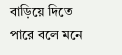বাড়িয়ে দিতে পারে বলে মনে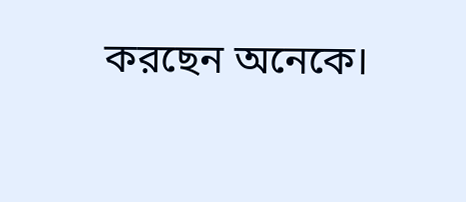করছেন অনেকে।